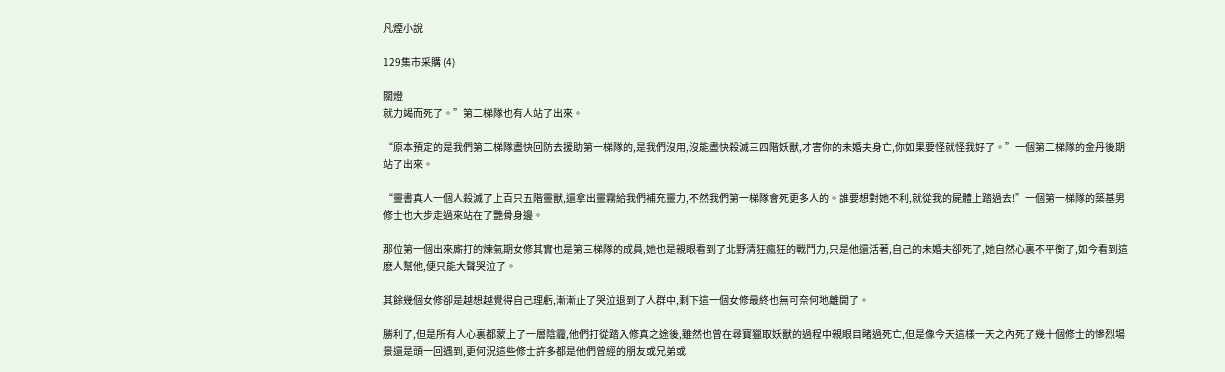凡煙小說

129集市采購 (4)

關燈
就力竭而死了。”第二梯隊也有人站了出來。

“原本預定的是我們第二梯隊盡快回防去援助第一梯隊的,是我們沒用,沒能盡快殺滅三四階妖獸,才害你的未婚夫身亡,你如果要怪就怪我好了。”一個第二梯隊的金丹後期站了出來。

“靈書真人一個人殺滅了上百只五階靈獸,還拿出靈霧給我們補充靈力,不然我們第一梯隊會死更多人的。誰要想對她不利,就從我的屍體上踏過去!”一個第一梯隊的築基男修士也大步走過來站在了艷骨身邊。

那位第一個出來廝打的煉氣期女修其實也是第三梯隊的成員,她也是親眼看到了北野清狂瘋狂的戰鬥力,只是他還活著,自己的未婚夫卻死了,她自然心裏不平衡了,如今看到這麽人幫他,便只能大聲哭泣了。

其餘幾個女修卻是越想越覺得自己理虧,漸漸止了哭泣退到了人群中,剩下這一個女修最終也無可奈何地離開了。

勝利了,但是所有人心裏都蒙上了一層陰霾,他們打從踏入修真之途後,雖然也曾在尋寶獵取妖獸的過程中親眼目睹過死亡,但是像今天這樣一天之內死了幾十個修士的慘烈場景還是頭一回遇到,更何況這些修士許多都是他們曾經的朋友或兄弟或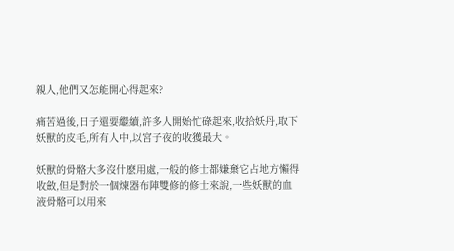親人,他們又怎能開心得起來?

痛苦過後,日子還要繼續,許多人開始忙碌起來,收拾妖丹,取下妖獸的皮毛,所有人中,以宮子夜的收獲最大。

妖獸的骨骼大多沒什麽用處,一般的修士都嫌棄它占地方懶得收斂,但是對於一個煉器布陣雙修的修士來說,一些妖獸的血液骨骼可以用來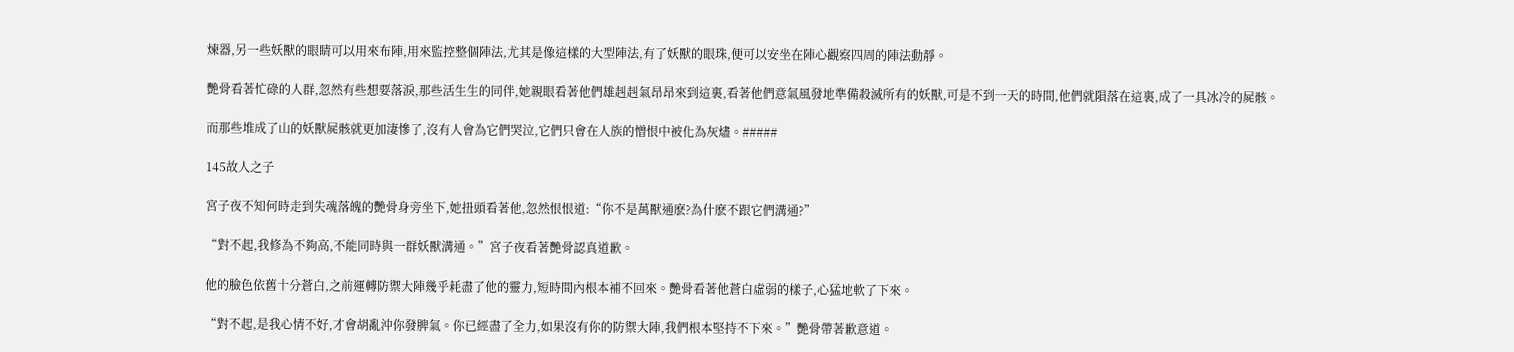煉器,另一些妖獸的眼睛可以用來布陣,用來監控整個陣法,尤其是像這樣的大型陣法,有了妖獸的眼珠,便可以安坐在陣心觀察四周的陣法動靜。

艷骨看著忙碌的人群,忽然有些想要落淚,那些活生生的同伴,她親眼看著他們雄赳赳氣昂昂來到這裏,看著他們意氣風發地準備殺滅所有的妖獸,可是不到一天的時間,他們就隕落在這裏,成了一具冰冷的屍骸。

而那些堆成了山的妖獸屍骸就更加淒慘了,沒有人會為它們哭泣,它們只會在人族的憎恨中被化為灰燼。#####

145故人之子

宮子夜不知何時走到失魂落魄的艷骨身旁坐下,她扭頭看著他,忽然恨恨道:“你不是萬獸通麽?為什麽不跟它們溝通?”

“對不起,我修為不夠高,不能同時與一群妖獸溝通。”宮子夜看著艷骨認真道歉。

他的臉色依舊十分蒼白,之前運轉防禦大陣幾乎耗盡了他的靈力,短時間內根本補不回來。艷骨看著他蒼白虛弱的樣子,心猛地軟了下來。

“對不起,是我心情不好,才會胡亂沖你發脾氣。你已經盡了全力,如果沒有你的防禦大陣,我們根本堅持不下來。”艷骨帶著歉意道。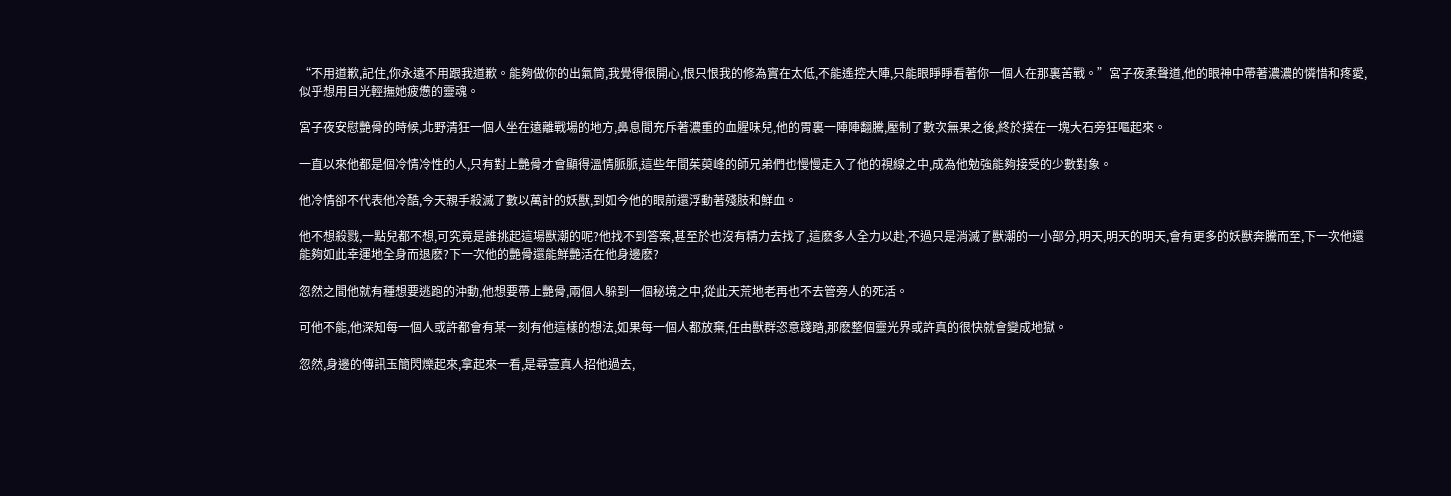“不用道歉,記住,你永遠不用跟我道歉。能夠做你的出氣筒,我覺得很開心,恨只恨我的修為實在太低,不能遙控大陣,只能眼睜睜看著你一個人在那裏苦戰。”宮子夜柔聲道,他的眼神中帶著濃濃的憐惜和疼愛,似乎想用目光輕撫她疲憊的靈魂。

宮子夜安慰艷骨的時候,北野清狂一個人坐在遠離戰場的地方,鼻息間充斥著濃重的血腥味兒,他的胃裏一陣陣翻騰,壓制了數次無果之後,終於撲在一塊大石旁狂嘔起來。

一直以來他都是個冷情冷性的人,只有對上艷骨才會顯得溫情脈脈,這些年間茱萸峰的師兄弟們也慢慢走入了他的視線之中,成為他勉強能夠接受的少數對象。

他冷情卻不代表他冷酷,今天親手殺滅了數以萬計的妖獸,到如今他的眼前還浮動著殘肢和鮮血。

他不想殺戮,一點兒都不想,可究竟是誰挑起這場獸潮的呢?他找不到答案,甚至於也沒有精力去找了,這麽多人全力以赴,不過只是消滅了獸潮的一小部分,明天,明天的明天,會有更多的妖獸奔騰而至,下一次他還能夠如此幸運地全身而退麽?下一次他的艷骨還能鮮艷活在他身邊麽?

忽然之間他就有種想要逃跑的沖動,他想要帶上艷骨,兩個人躲到一個秘境之中,從此天荒地老再也不去管旁人的死活。

可他不能,他深知每一個人或許都會有某一刻有他這樣的想法,如果每一個人都放棄,任由獸群恣意踐踏,那麽整個靈光界或許真的很快就會變成地獄。

忽然,身邊的傳訊玉簡閃爍起來,拿起來一看,是尋壹真人招他過去,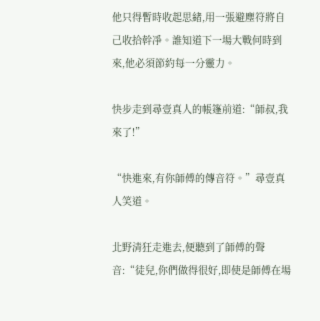他只得暫時收起思緒,用一張避塵符將自己收拾幹凈。誰知道下一場大戰何時到來,他必須節約每一分靈力。

快步走到尋壹真人的帳篷前道:“師叔,我來了!”

“快進來,有你師傅的傳音符。”尋壹真人笑道。

北野清狂走進去,便聽到了師傅的聲音:“徒兒,你們做得很好,即使是師傅在場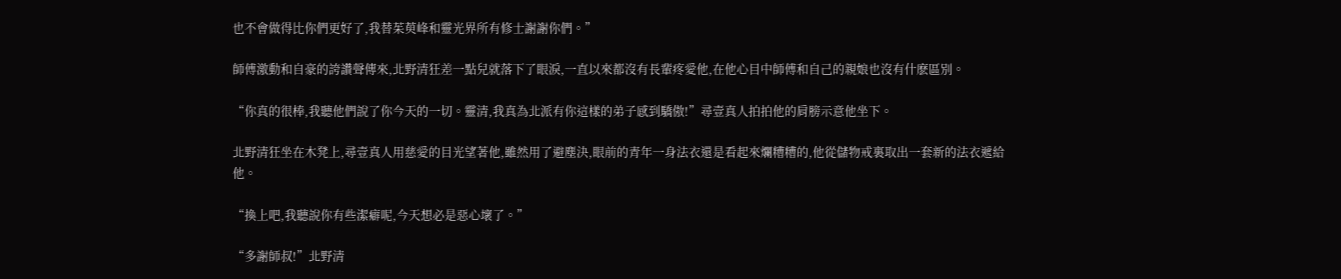也不會做得比你們更好了,我替茱萸峰和靈光界所有修士謝謝你們。”

師傅激動和自豪的誇讚聲傳來,北野清狂差一點兒就落下了眼淚,一直以來都沒有長輩疼愛他,在他心目中師傅和自己的親娘也沒有什麽區別。

“你真的很棒,我聽他們說了你今天的一切。靈清,我真為北派有你這樣的弟子感到驕傲!”尋壹真人拍拍他的肩膀示意他坐下。

北野清狂坐在木凳上,尋壹真人用慈愛的目光望著他,雖然用了避塵決,眼前的青年一身法衣還是看起來爛糟糟的,他從儲物戒裏取出一套新的法衣遞給他。

“換上吧,我聽說你有些潔癖呢,今天想必是惡心壞了。”

“多謝師叔!”北野清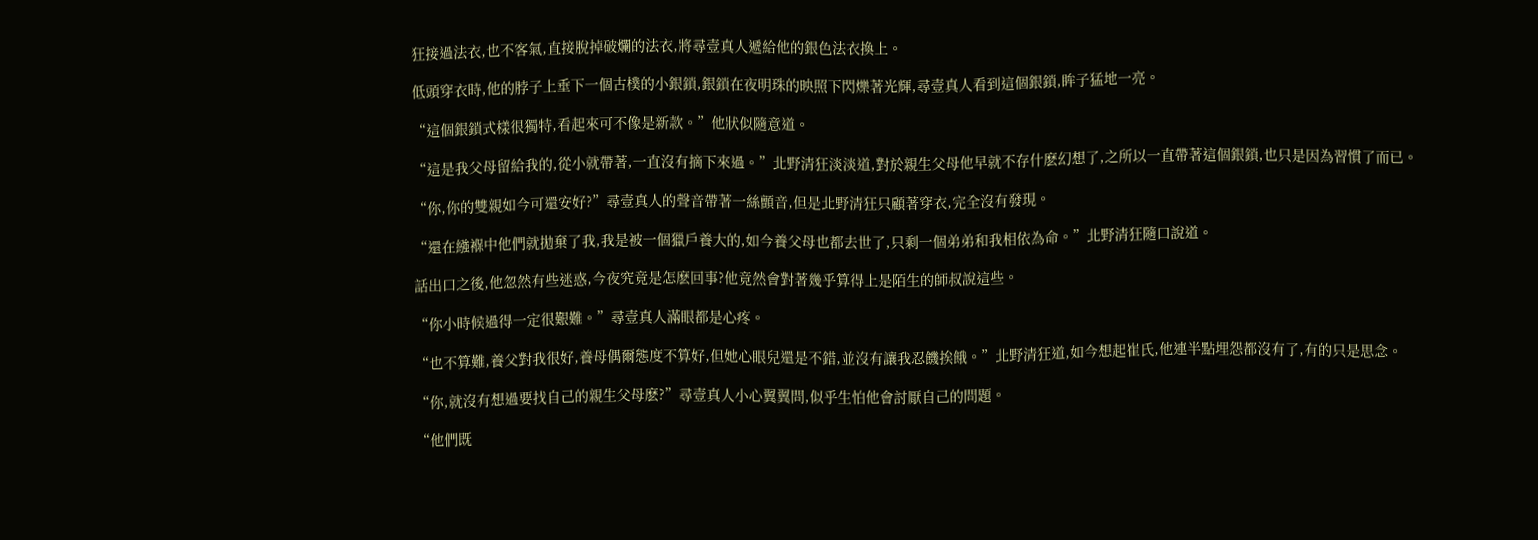狂接過法衣,也不客氣,直接脫掉破爛的法衣,將尋壹真人遞給他的銀色法衣換上。

低頭穿衣時,他的脖子上垂下一個古樸的小銀鎖,銀鎖在夜明珠的映照下閃爍著光輝,尋壹真人看到這個銀鎖,眸子猛地一亮。

“這個銀鎖式樣很獨特,看起來可不像是新款。”他狀似隨意道。

“這是我父母留給我的,從小就帶著,一直沒有摘下來過。”北野清狂淡淡道,對於親生父母他早就不存什麽幻想了,之所以一直帶著這個銀鎖,也只是因為習慣了而已。

“你,你的雙親如今可還安好?”尋壹真人的聲音帶著一絲顫音,但是北野清狂只顧著穿衣,完全沒有發現。

“還在繈褓中他們就拋棄了我,我是被一個獵戶養大的,如今養父母也都去世了,只剩一個弟弟和我相依為命。”北野清狂隨口說道。

話出口之後,他忽然有些迷惑,今夜究竟是怎麽回事?他竟然會對著幾乎算得上是陌生的師叔說這些。

“你小時候過得一定很艱難。”尋壹真人滿眼都是心疼。

“也不算難,養父對我很好,養母偶爾態度不算好,但她心眼兒還是不錯,並沒有讓我忍饑挨餓。”北野清狂道,如今想起崔氏,他連半點埋怨都沒有了,有的只是思念。

“你,就沒有想過要找自己的親生父母麽?”尋壹真人小心翼翼問,似乎生怕他會討厭自己的問題。

“他們既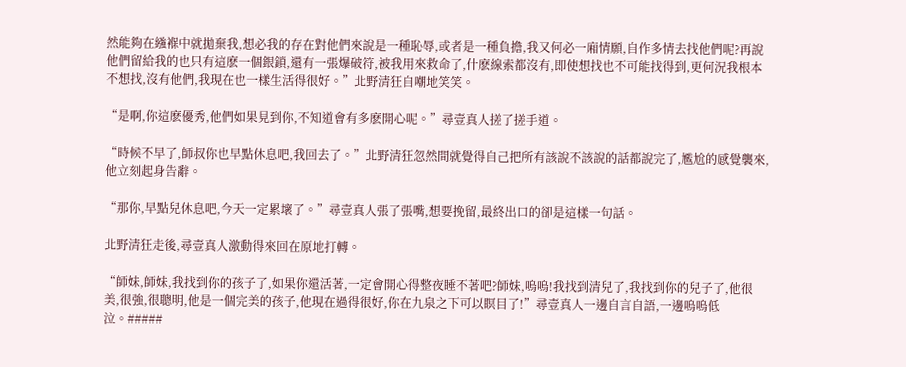然能夠在繈褓中就拋棄我,想必我的存在對他們來說是一種恥辱,或者是一種負擔,我又何必一廂情願,自作多情去找他們呢?再說他們留給我的也只有這麽一個銀鎖,還有一張爆破符,被我用來救命了,什麽線索都沒有,即使想找也不可能找得到,更何況我根本不想找,沒有他們,我現在也一樣生活得很好。”北野清狂自嘲地笑笑。

“是啊,你這麽優秀,他們如果見到你,不知道會有多麽開心呢。”尋壹真人搓了搓手道。

“時候不早了,師叔你也早點休息吧,我回去了。”北野清狂忽然間就覺得自己把所有該說不該說的話都說完了,尷尬的感覺襲來,他立刻起身告辭。

“那你,早點兒休息吧,今天一定累壞了。”尋壹真人張了張嘴,想要挽留,最終出口的卻是這樣一句話。

北野清狂走後,尋壹真人激動得來回在原地打轉。

“師妹,師妹,我找到你的孩子了,如果你還活著,一定會開心得整夜睡不著吧?師妹,嗚嗚!我找到清兒了,我找到你的兒子了,他很美,很強,很聰明,他是一個完美的孩子,他現在過得很好,你在九泉之下可以瞑目了!”尋壹真人一邊自言自語,一邊嗚嗚低泣。#####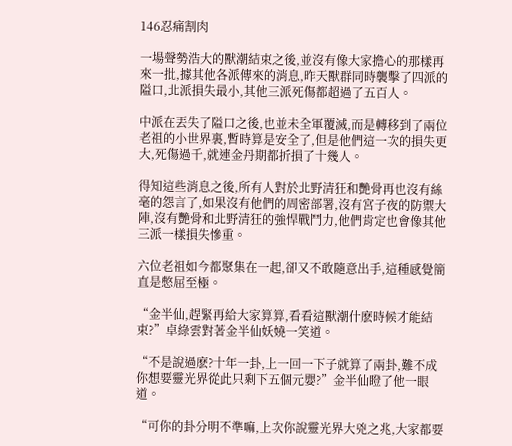146忍痛割肉

一場聲勢浩大的獸潮結束之後,並沒有像大家擔心的那樣再來一批,據其他各派傳來的消息,昨天獸群同時襲擊了四派的隘口,北派損失最小,其他三派死傷都超過了五百人。

中派在丟失了隘口之後,也並未全軍覆滅,而是轉移到了兩位老祖的小世界裏,暫時算是安全了,但是他們這一次的損失更大,死傷過千,就連金丹期都折損了十幾人。

得知這些消息之後,所有人對於北野清狂和艷骨再也沒有絲毫的怨言了,如果沒有他們的周密部署,沒有宮子夜的防禦大陣,沒有艷骨和北野清狂的強悍戰鬥力,他們肯定也會像其他三派一樣損失慘重。

六位老祖如今都聚集在一起,卻又不敢隨意出手,這種感覺簡直是憋屈至極。

“金半仙,趕緊再給大家算算,看看這獸潮什麽時候才能結束?”卓綠雲對著金半仙妖嬈一笑道。

“不是說過麽?十年一卦,上一回一下子就算了兩卦,難不成你想要靈光界從此只剩下五個元嬰?”金半仙瞪了他一眼道。

“可你的卦分明不準嘛,上次你說靈光界大兇之兆,大家都要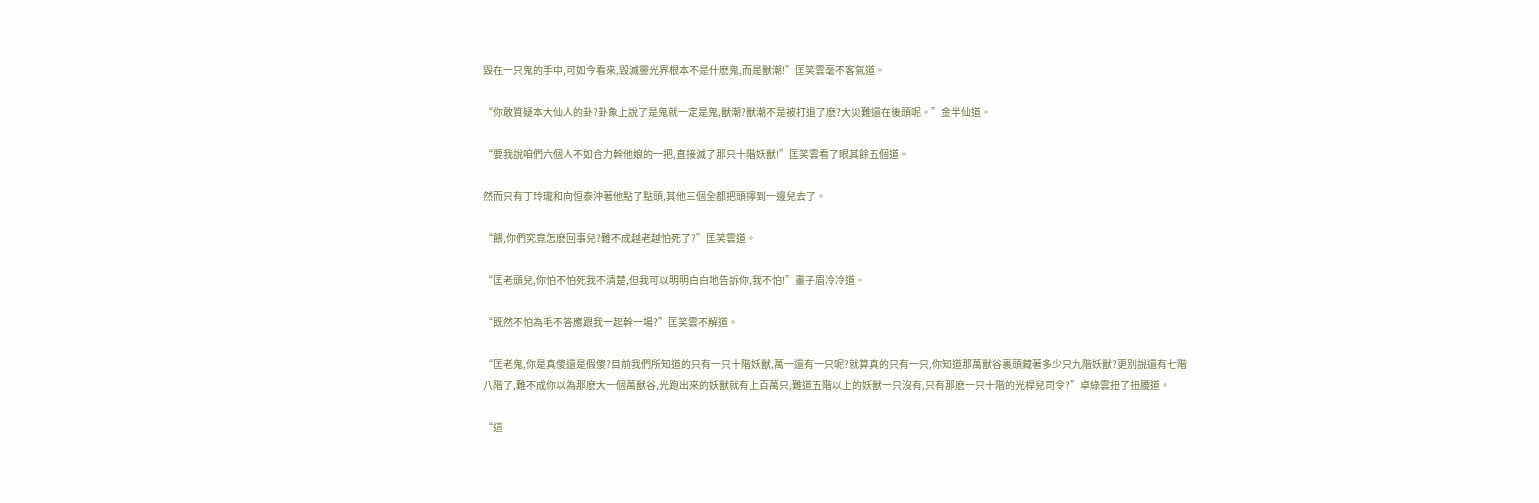毀在一只鬼的手中,可如今看來,毀滅靈光界根本不是什麽鬼,而是獸潮!”匡笑雲毫不客氣道。

“你敢質疑本大仙人的卦?卦象上說了是鬼就一定是鬼,獸潮?獸潮不是被打退了麽?大災難還在後頭呢。”金半仙道。

“要我說咱們六個人不如合力幹他娘的一把,直接滅了那只十階妖獸!”匡笑雲看了眼其餘五個道。

然而只有丁玲瓏和向恒泰沖著他點了點頭,其他三個全都把頭擰到一邊兒去了。

“餵,你們究竟怎麽回事兒?難不成越老越怕死了?”匡笑雲道。

“匡老頭兒,你怕不怕死我不清楚,但我可以明明白白地告訴你,我不怕!”畫子眉冷冷道。

“既然不怕為毛不答應跟我一起幹一場?”匡笑雲不解道。

“匡老鬼,你是真傻還是假傻?目前我們所知道的只有一只十階妖獸,萬一還有一只呢?就算真的只有一只,你知道那萬獸谷裏頭藏著多少只九階妖獸?更別說還有七階八階了,難不成你以為那麽大一個萬獸谷,光跑出來的妖獸就有上百萬只,難道五階以上的妖獸一只沒有,只有那麽一只十階的光桿兒司令?”卓綠雲扭了扭腰道。

“這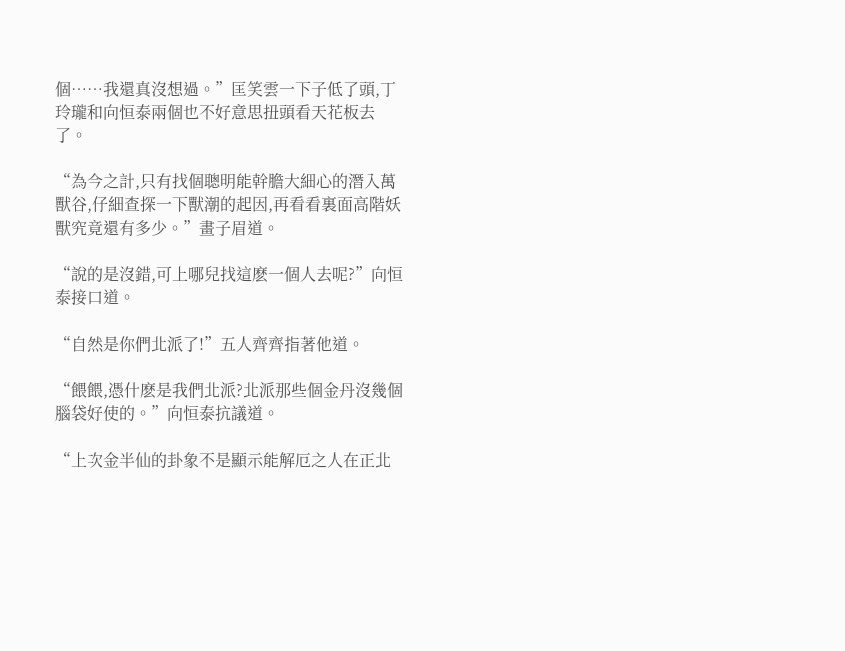個……我還真沒想過。”匡笑雲一下子低了頭,丁玲瓏和向恒泰兩個也不好意思扭頭看天花板去了。

“為今之計,只有找個聰明能幹膽大細心的潛入萬獸谷,仔細查探一下獸潮的起因,再看看裏面高階妖獸究竟還有多少。”畫子眉道。

“說的是沒錯,可上哪兒找這麽一個人去呢?”向恒泰接口道。

“自然是你們北派了!”五人齊齊指著他道。

“餵餵,憑什麽是我們北派?北派那些個金丹沒幾個腦袋好使的。”向恒泰抗議道。

“上次金半仙的卦象不是顯示能解厄之人在正北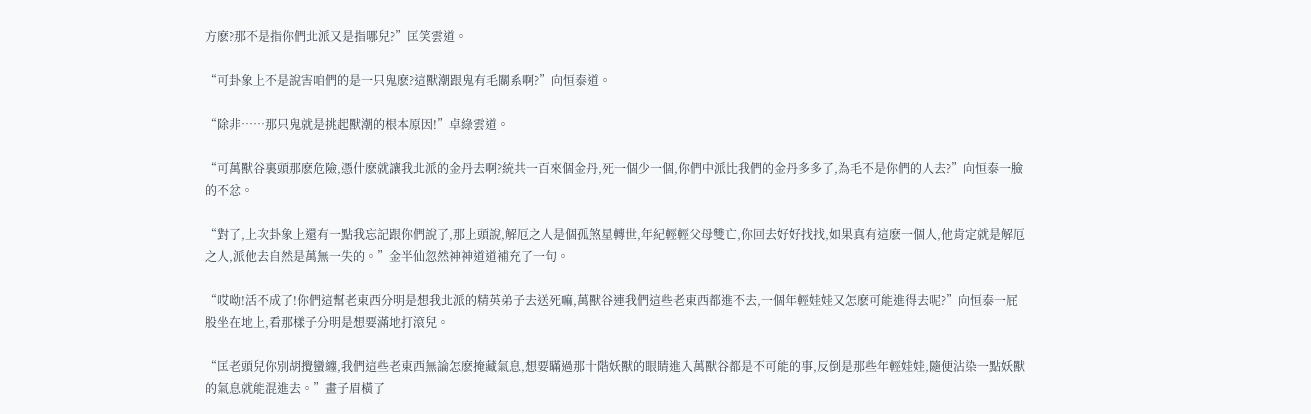方麽?那不是指你們北派又是指哪兒?”匡笑雲道。

“可卦象上不是說害咱們的是一只鬼麽?這獸潮跟鬼有毛關系啊?”向恒泰道。

“除非……那只鬼就是挑起獸潮的根本原因!”卓綠雲道。

“可萬獸谷裏頭那麽危險,憑什麽就讓我北派的金丹去啊?統共一百來個金丹,死一個少一個,你們中派比我們的金丹多多了,為毛不是你們的人去?”向恒泰一臉的不忿。

“對了,上次卦象上還有一點我忘記跟你們說了,那上頭說,解厄之人是個孤煞星轉世,年紀輕輕父母雙亡,你回去好好找找,如果真有這麽一個人,他肯定就是解厄之人,派他去自然是萬無一失的。”金半仙忽然神神道道補充了一句。

“哎呦!活不成了!你們這幫老東西分明是想我北派的精英弟子去送死嘛,萬獸谷連我們這些老東西都進不去,一個年輕娃娃又怎麽可能進得去呢?”向恒泰一屁股坐在地上,看那樣子分明是想要滿地打滾兒。

“匡老頭兒你別胡攪蠻纏,我們這些老東西無論怎麽掩藏氣息,想要瞞過那十階妖獸的眼睛進入萬獸谷都是不可能的事,反倒是那些年輕娃娃,隨便沾染一點妖獸的氣息就能混進去。”畫子眉橫了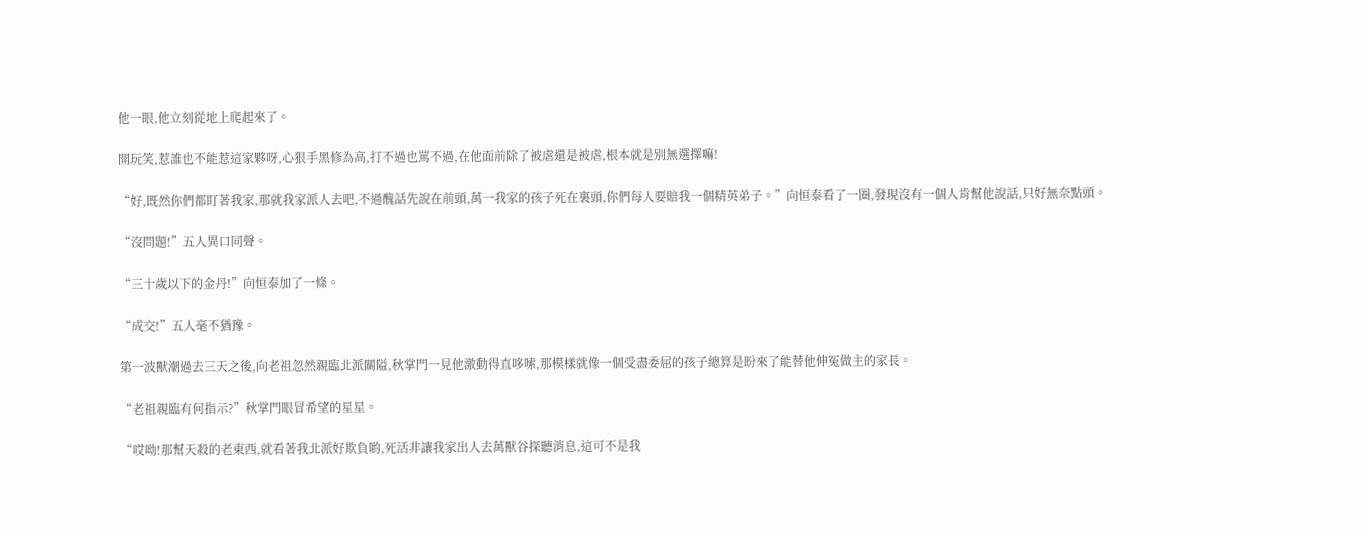他一眼,他立刻從地上爬起來了。

開玩笑,惹誰也不能惹這家夥呀,心狠手黑修為高,打不過也罵不過,在他面前除了被虐還是被虐,根本就是別無選擇嘛!

“好,既然你們都盯著我家,那就我家派人去吧,不過醜話先說在前頭,萬一我家的孩子死在裏頭,你們每人要賠我一個精英弟子。”向恒泰看了一圈,發現沒有一個人肯幫他說話,只好無奈點頭。

“沒問題!”五人異口同聲。

“三十歲以下的金丹!”向恒泰加了一條。

“成交!”五人毫不猶豫。

第一波獸潮過去三天之後,向老祖忽然親臨北派關隘,秋掌門一見他激動得直哆嗦,那模樣就像一個受盡委屈的孩子總算是盼來了能替他伸冤做主的家長。

“老祖親臨有何指示?”秋掌門眼冒希望的星星。

“哎呦!那幫天殺的老東西,就看著我北派好欺負喲,死活非讓我家出人去萬獸谷探聽消息,這可不是我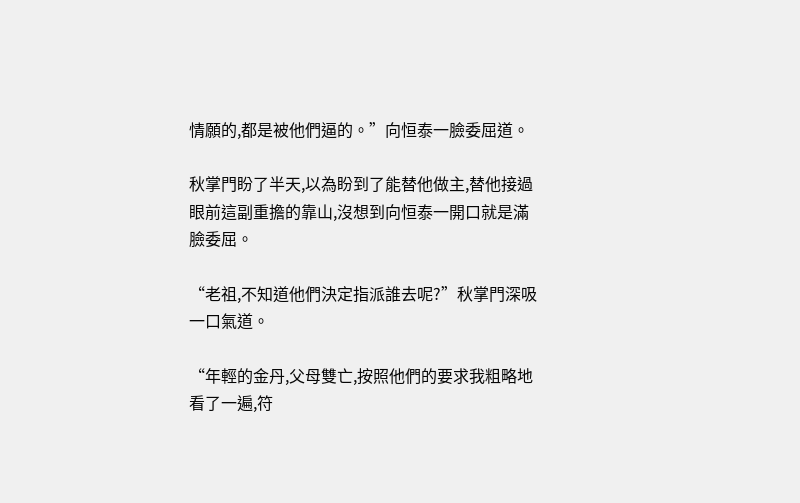情願的,都是被他們逼的。”向恒泰一臉委屈道。

秋掌門盼了半天,以為盼到了能替他做主,替他接過眼前這副重擔的靠山,沒想到向恒泰一開口就是滿臉委屈。

“老祖,不知道他們決定指派誰去呢?”秋掌門深吸一口氣道。

“年輕的金丹,父母雙亡,按照他們的要求我粗略地看了一遍,符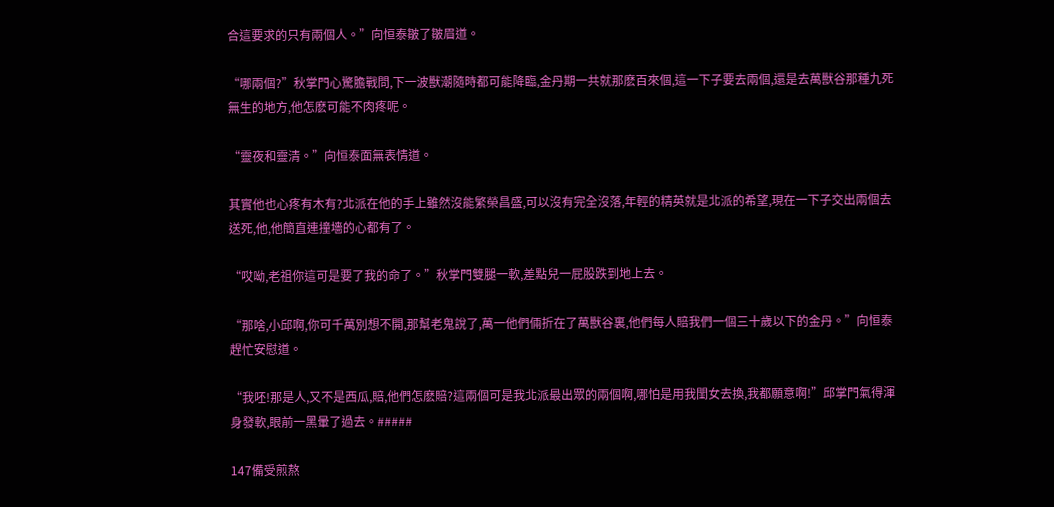合這要求的只有兩個人。”向恒泰皺了皺眉道。

“哪兩個?”秋掌門心驚膽戰問,下一波獸潮隨時都可能降臨,金丹期一共就那麽百來個,這一下子要去兩個,還是去萬獸谷那種九死無生的地方,他怎麽可能不肉疼呢。

“靈夜和靈清。”向恒泰面無表情道。

其實他也心疼有木有?北派在他的手上雖然沒能繁榮昌盛,可以沒有完全沒落,年輕的精英就是北派的希望,現在一下子交出兩個去送死,他,他簡直連撞墻的心都有了。

“哎呦,老祖你這可是要了我的命了。”秋掌門雙腿一軟,差點兒一屁股跌到地上去。

“那啥,小邱啊,你可千萬別想不開,那幫老鬼說了,萬一他們倆折在了萬獸谷裏,他們每人賠我們一個三十歲以下的金丹。”向恒泰趕忙安慰道。

“我呸!那是人,又不是西瓜,賠,他們怎麽賠?這兩個可是我北派最出眾的兩個啊,哪怕是用我閨女去換,我都願意啊!”邱掌門氣得渾身發軟,眼前一黑暈了過去。#####

147備受煎熬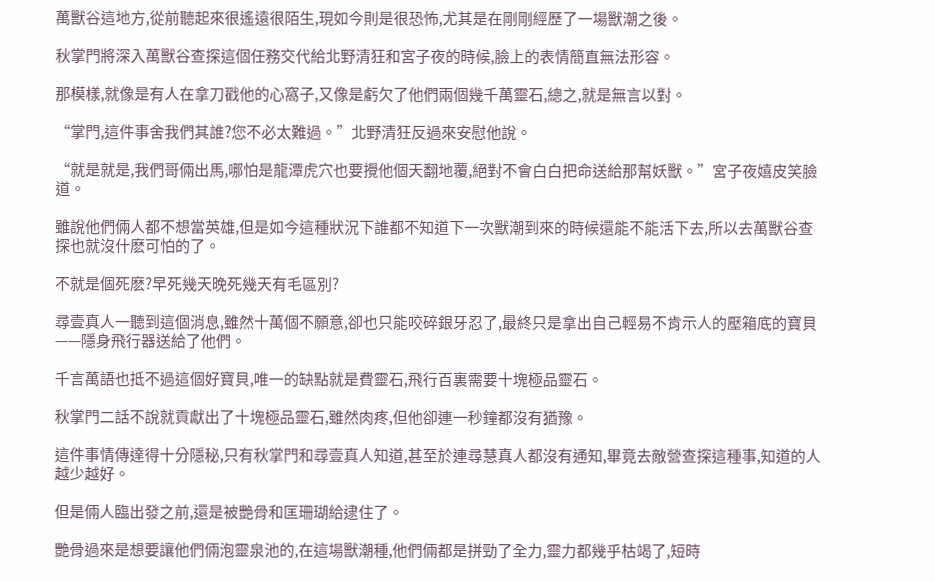萬獸谷這地方,從前聽起來很遙遠很陌生,現如今則是很恐怖,尤其是在剛剛經歷了一場獸潮之後。

秋掌門將深入萬獸谷查探這個任務交代給北野清狂和宮子夜的時候,臉上的表情簡直無法形容。

那模樣,就像是有人在拿刀戳他的心窩子,又像是虧欠了他們兩個幾千萬靈石,總之,就是無言以對。

“掌門,這件事舍我們其誰?您不必太難過。”北野清狂反過來安慰他說。

“就是就是,我們哥倆出馬,哪怕是龍潭虎穴也要攪他個天翻地覆,絕對不會白白把命送給那幫妖獸。”宮子夜嬉皮笑臉道。

雖說他們倆人都不想當英雄,但是如今這種狀況下誰都不知道下一次獸潮到來的時候還能不能活下去,所以去萬獸谷查探也就沒什麽可怕的了。

不就是個死麽?早死幾天晚死幾天有毛區別?

尋壹真人一聽到這個消息,雖然十萬個不願意,卻也只能咬碎銀牙忍了,最終只是拿出自己輕易不肯示人的壓箱底的寶貝——隱身飛行器送給了他們。

千言萬語也抵不過這個好寶貝,唯一的缺點就是費靈石,飛行百裏需要十塊極品靈石。

秋掌門二話不說就貢獻出了十塊極品靈石,雖然肉疼,但他卻連一秒鐘都沒有猶豫。

這件事情傳達得十分隱秘,只有秋掌門和尋壹真人知道,甚至於連尋慧真人都沒有通知,畢竟去敵營查探這種事,知道的人越少越好。

但是倆人臨出發之前,還是被艷骨和匡珊瑚給逮住了。

艷骨過來是想要讓他們倆泡靈泉池的,在這場獸潮種,他們倆都是拼勁了全力,靈力都幾乎枯竭了,短時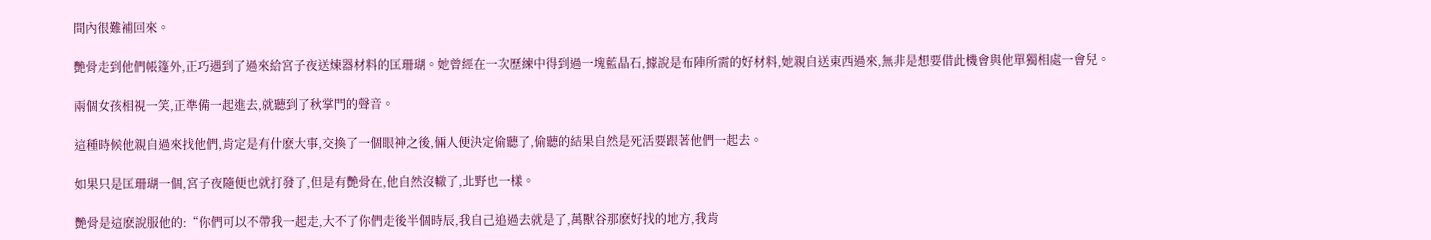間內很難補回來。

艷骨走到他們帳篷外,正巧遇到了過來給宮子夜送煉器材料的匡珊瑚。她曾經在一次歷練中得到過一塊藍晶石,據說是布陣所需的好材料,她親自送東西過來,無非是想要借此機會與他單獨相處一會兒。

兩個女孩相視一笑,正準備一起進去,就聽到了秋掌門的聲音。

這種時候他親自過來找他們,肯定是有什麽大事,交換了一個眼神之後,倆人便決定偷聽了,偷聽的結果自然是死活要跟著他們一起去。

如果只是匡珊瑚一個,宮子夜隨便也就打發了,但是有艷骨在,他自然沒轍了,北野也一樣。

艷骨是這麽說服他的:“你們可以不帶我一起走,大不了你們走後半個時辰,我自己追過去就是了,萬獸谷那麽好找的地方,我肯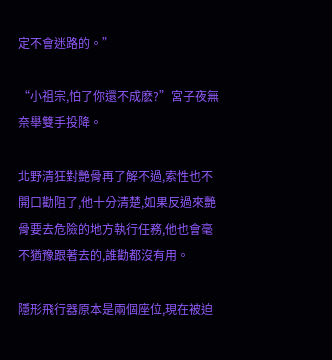定不會迷路的。”

“小祖宗,怕了你還不成麽?”宮子夜無奈舉雙手投降。

北野清狂對艷骨再了解不過,索性也不開口勸阻了,他十分清楚,如果反過來艷骨要去危險的地方執行任務,他也會毫不猶豫跟著去的,誰勸都沒有用。

隱形飛行器原本是兩個座位,現在被迫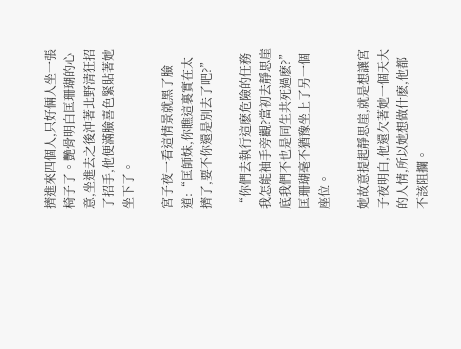擠進來四個人,只好倆人坐一張椅子了。艷骨明白匡珊瑚的心意,坐進去之後沖著北野清狂招了招手,他便滿臉喜色緊貼著她坐下了。

宮子夜一看這情景就黑了臉道:“匡師妹,你瞧這裏實在太擠了,要不你還是別去了吧?”

“你們去執行這麽危險的任務我怎能袖手旁觀?當初去靜思崖底我們不也是同生共死過麽?”匡珊瑚毫不猶豫坐上了另一個座位。

她故意提起靜思崖,就是想讓宮子夜明白,他還欠著她一個天大的人情,所以她想做什麽,他都不該阻攔。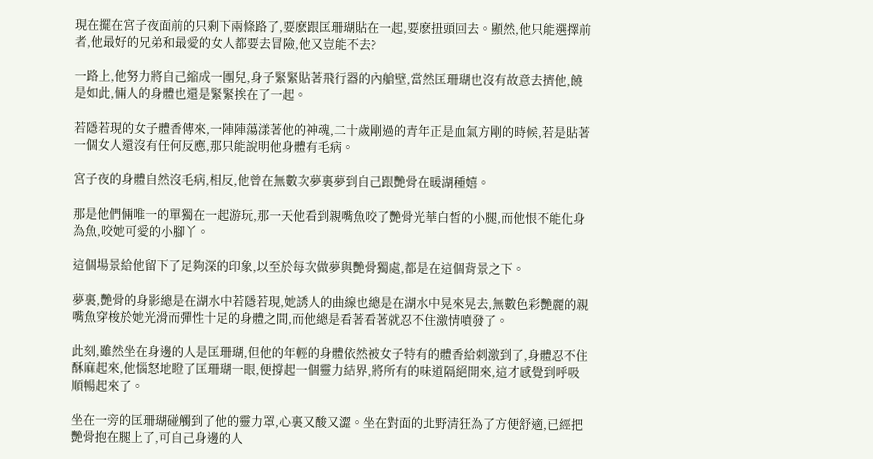現在擺在宮子夜面前的只剩下兩條路了,要麽跟匡珊瑚貼在一起,要麽扭頭回去。顯然,他只能選擇前者,他最好的兄弟和最愛的女人都要去冒險,他又豈能不去?

一路上,他努力將自己縮成一團兒,身子緊緊貼著飛行器的內艙壁,當然匡珊瑚也沒有故意去擠他,饒是如此,倆人的身體也還是緊緊挨在了一起。

若隱若現的女子體香傳來,一陣陣蕩漾著他的神魂,二十歲剛過的青年正是血氣方剛的時候,若是貼著一個女人還沒有任何反應,那只能說明他身體有毛病。

宮子夜的身體自然沒毛病,相反,他曾在無數次夢裏夢到自己跟艷骨在暖湖種嬉。

那是他們倆唯一的單獨在一起游玩,那一天他看到親嘴魚咬了艷骨光華白皙的小腿,而他恨不能化身為魚,咬她可愛的小腳丫。

這個場景給他留下了足夠深的印象,以至於每次做夢與艷骨獨處,都是在這個背景之下。

夢裏,艷骨的身影總是在湖水中若隱若現,她誘人的曲線也總是在湖水中晃來晃去,無數色彩艷麗的親嘴魚穿梭於她光滑而彈性十足的身體之間,而他總是看著看著就忍不住激情噴發了。

此刻,雖然坐在身邊的人是匡珊瑚,但他的年輕的身體依然被女子特有的體香給刺激到了,身體忍不住酥麻起來,他惱怒地瞪了匡珊瑚一眼,便撐起一個靈力結界,將所有的味道隔絕開來,這才感覺到呼吸順暢起來了。

坐在一旁的匡珊瑚碰觸到了他的靈力罩,心裏又酸又澀。坐在對面的北野清狂為了方便舒適,已經把艷骨抱在腿上了,可自己身邊的人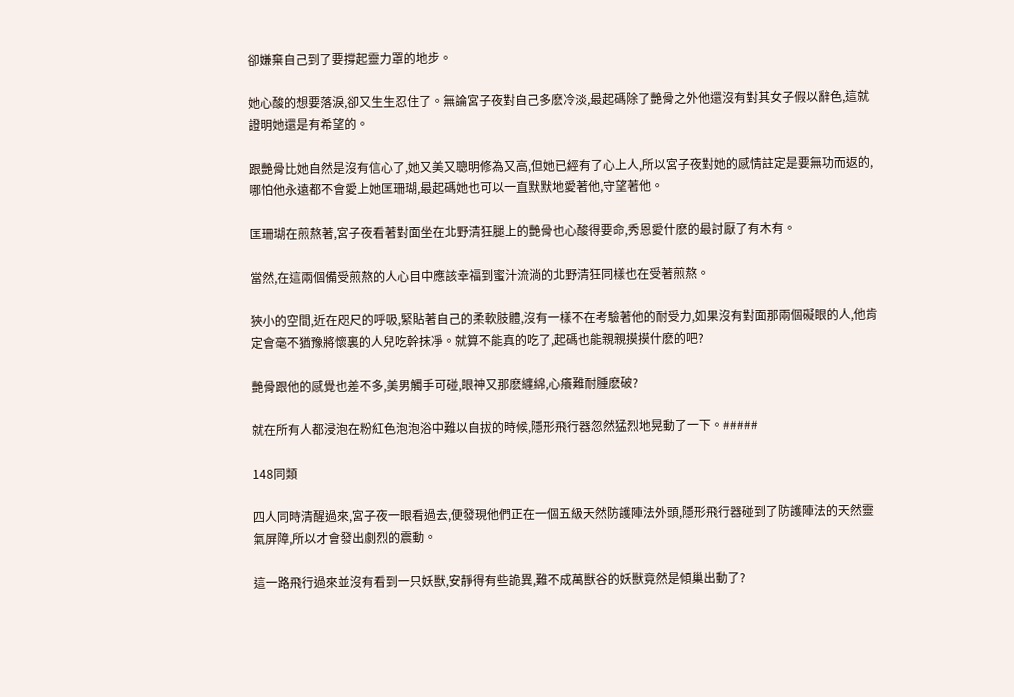卻嫌棄自己到了要撐起靈力罩的地步。

她心酸的想要落淚,卻又生生忍住了。無論宮子夜對自己多麽冷淡,最起碼除了艷骨之外他還沒有對其女子假以辭色,這就證明她還是有希望的。

跟艷骨比她自然是沒有信心了,她又美又聰明修為又高,但她已經有了心上人,所以宮子夜對她的感情註定是要無功而返的,哪怕他永遠都不會愛上她匡珊瑚,最起碼她也可以一直默默地愛著他,守望著他。

匡珊瑚在煎熬著,宮子夜看著對面坐在北野清狂腿上的艷骨也心酸得要命,秀恩愛什麽的最討厭了有木有。

當然,在這兩個備受煎熬的人心目中應該幸福到蜜汁流淌的北野清狂同樣也在受著煎熬。

狹小的空間,近在咫尺的呼吸,緊貼著自己的柔軟肢體,沒有一樣不在考驗著他的耐受力,如果沒有對面那兩個礙眼的人,他肯定會毫不猶豫將懷裏的人兒吃幹抹凈。就算不能真的吃了,起碼也能親親摸摸什麽的吧?

艷骨跟他的感覺也差不多,美男觸手可碰,眼神又那麽纏綿,心癢難耐腫麽破?

就在所有人都浸泡在粉紅色泡泡浴中難以自拔的時候,隱形飛行器忽然猛烈地晃動了一下。#####

148同類

四人同時清醒過來,宮子夜一眼看過去,便發現他們正在一個五級天然防護陣法外頭,隱形飛行器碰到了防護陣法的天然靈氣屏障,所以才會發出劇烈的震動。

這一路飛行過來並沒有看到一只妖獸,安靜得有些詭異,難不成萬獸谷的妖獸竟然是傾巢出動了?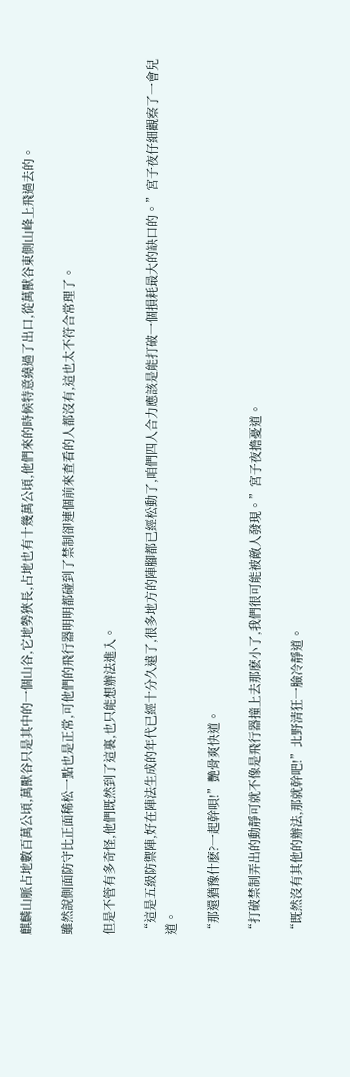麒麟山脈占地數百萬公頃,萬獸谷只是其中的一個山谷,它地勢狹長,占地也有十幾萬公頃,他們來的時候特意繞過了出口,從萬獸谷東側山峰上飛過去的。

雖然說側面防守比正面稀松一點也是正常,可他們的飛行器明明都碰到了禁制卻連個前來查看的人都沒有,這也太不符合常理了。

但是不管有多奇怪,他們既然到了這裏,也只能想辦法進入。

“這是五級防禦陣,好在陣法生成的年代已經十分久遠了,很多地方的陣腳都已經松動了,咱們四人合力應該是能打破一個損耗最大的缺口的。”宮子夜仔細觀察了一會兒道。

“那還猶豫什麽?一起幹唄!”艷骨爽快道。

“打破禁制弄出的動靜可就不像是飛行器撞上去那麽小了,我們很可能被敵人發現。”宮子夜擔憂道。

“既然沒有其他的辦法,那就幹吧!”北野清狂一臉冷靜道。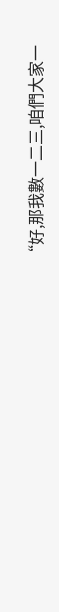“好,那我數一二三,咱們大家一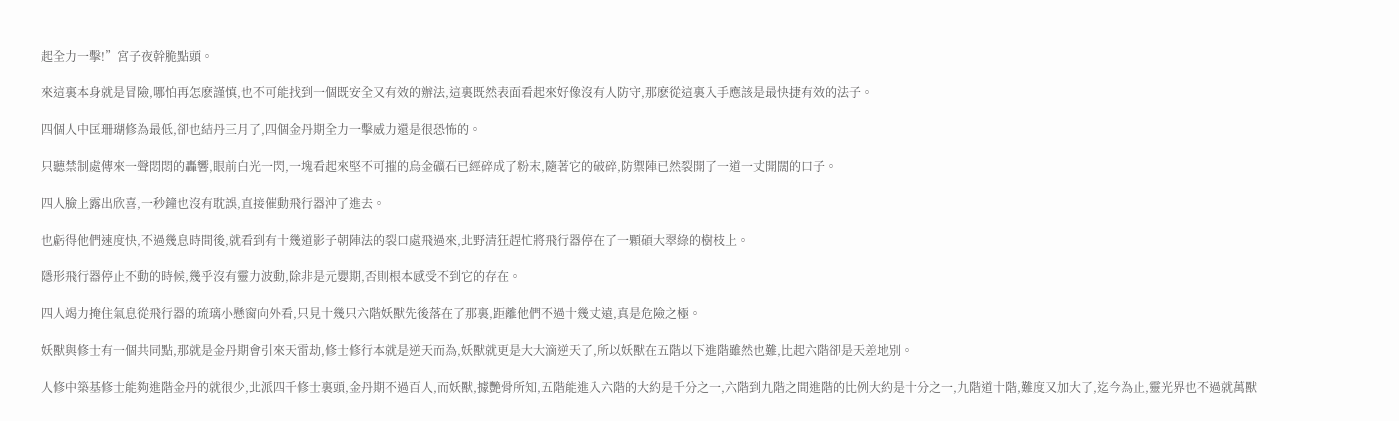起全力一擊!”宮子夜幹脆點頭。

來這裏本身就是冒險,哪怕再怎麽謹慎,也不可能找到一個既安全又有效的辦法,這裏既然表面看起來好像沒有人防守,那麽從這裏入手應該是最快捷有效的法子。

四個人中匡珊瑚修為最低,卻也結丹三月了,四個金丹期全力一擊威力還是很恐怖的。

只聽禁制處傳來一聲悶悶的轟響,眼前白光一閃,一塊看起來堅不可摧的烏金礦石已經碎成了粉末,隨著它的破碎,防禦陣已然裂開了一道一丈開闊的口子。

四人臉上露出欣喜,一秒鐘也沒有耽誤,直接催動飛行器沖了進去。

也虧得他們速度快,不過幾息時間後,就看到有十幾道影子朝陣法的裂口處飛過來,北野清狂趕忙將飛行器停在了一顆碩大翠綠的樹枝上。

隱形飛行器停止不動的時候,幾乎沒有靈力波動,除非是元嬰期,否則根本感受不到它的存在。

四人竭力掩住氣息從飛行器的琉璃小懸窗向外看,只見十幾只六階妖獸先後落在了那裏,距離他們不過十幾丈遠,真是危險之極。

妖獸與修士有一個共同點,那就是金丹期會引來天雷劫,修士修行本就是逆天而為,妖獸就更是大大滴逆天了,所以妖獸在五階以下進階雖然也難,比起六階卻是天差地別。

人修中築基修士能夠進階金丹的就很少,北派四千修士裏頭,金丹期不過百人,而妖獸,據艷骨所知,五階能進入六階的大約是千分之一,六階到九階之間進階的比例大約是十分之一,九階道十階,難度又加大了,迄今為止,靈光界也不過就萬獸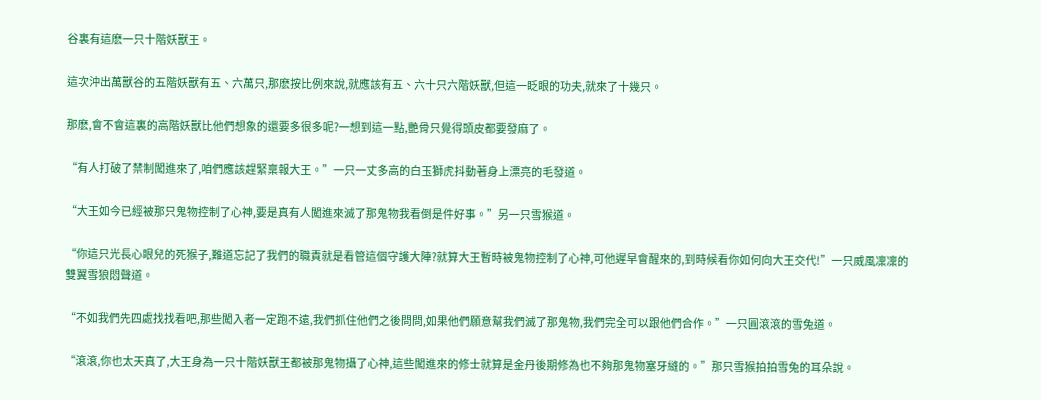谷裏有這麽一只十階妖獸王。

這次沖出萬獸谷的五階妖獸有五、六萬只,那麽按比例來說,就應該有五、六十只六階妖獸,但這一眨眼的功夫,就來了十幾只。

那麽,會不會這裏的高階妖獸比他們想象的還要多很多呢?一想到這一點,艷骨只覺得頭皮都要發麻了。

“有人打破了禁制闖進來了,咱們應該趕緊稟報大王。”一只一丈多高的白玉獅虎抖動著身上漂亮的毛發道。

“大王如今已經被那只鬼物控制了心神,要是真有人闖進來滅了那鬼物我看倒是件好事。”另一只雪猴道。

“你這只光長心眼兒的死猴子,難道忘記了我們的職責就是看管這個守護大陣?就算大王暫時被鬼物控制了心神,可他遲早會醒來的,到時候看你如何向大王交代!”一只威風凜凜的雙翼雪狼悶聲道。

“不如我們先四處找找看吧,那些闖入者一定跑不遠,我們抓住他們之後問問,如果他們願意幫我們滅了那鬼物,我們完全可以跟他們合作。”一只圓滾滾的雪兔道。

“滾滾,你也太天真了,大王身為一只十階妖獸王都被那鬼物攝了心神,這些闖進來的修士就算是金丹後期修為也不夠那鬼物塞牙縫的。”那只雪猴拍拍雪兔的耳朵說。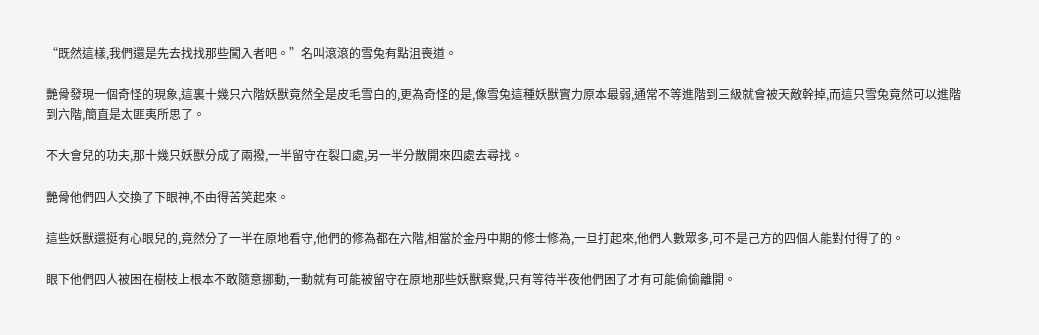“既然這樣,我們還是先去找找那些闖入者吧。”名叫滾滾的雪兔有點沮喪道。

艷骨發現一個奇怪的現象,這裏十幾只六階妖獸竟然全是皮毛雪白的,更為奇怪的是,像雪兔這種妖獸實力原本最弱,通常不等進階到三級就會被天敵幹掉,而這只雪兔竟然可以進階到六階,簡直是太匪夷所思了。

不大會兒的功夫,那十幾只妖獸分成了兩撥,一半留守在裂口處,另一半分散開來四處去尋找。

艷骨他們四人交換了下眼神,不由得苦笑起來。

這些妖獸還挺有心眼兒的,竟然分了一半在原地看守,他們的修為都在六階,相當於金丹中期的修士修為,一旦打起來,他們人數眾多,可不是己方的四個人能對付得了的。

眼下他們四人被困在樹枝上根本不敢隨意挪動,一動就有可能被留守在原地那些妖獸察覺,只有等待半夜他們困了才有可能偷偷離開。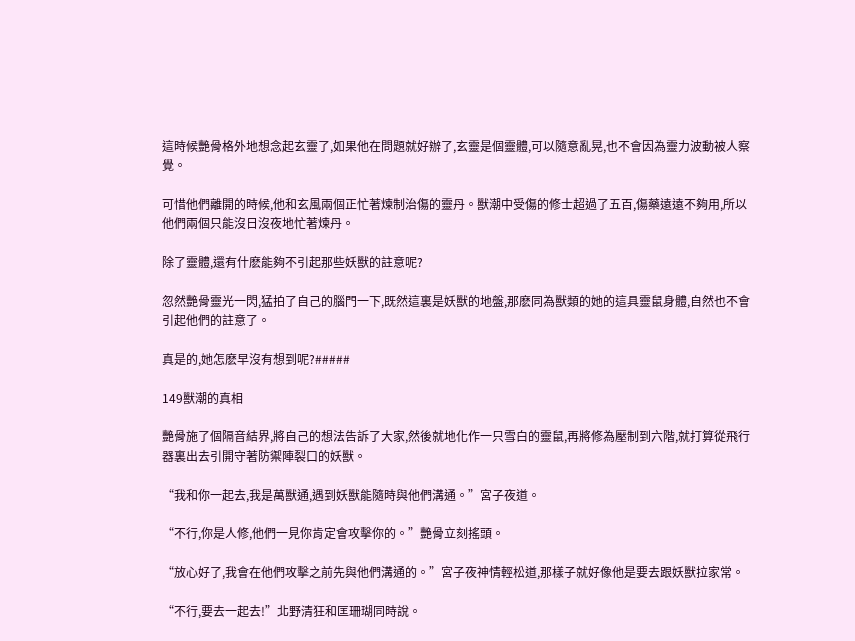這時候艷骨格外地想念起玄靈了,如果他在問題就好辦了,玄靈是個靈體,可以隨意亂晃,也不會因為靈力波動被人察覺。

可惜他們離開的時候,他和玄風兩個正忙著煉制治傷的靈丹。獸潮中受傷的修士超過了五百,傷藥遠遠不夠用,所以他們兩個只能沒日沒夜地忙著煉丹。

除了靈體,還有什麽能夠不引起那些妖獸的註意呢?

忽然艷骨靈光一閃,猛拍了自己的腦門一下,既然這裏是妖獸的地盤,那麽同為獸類的她的這具靈鼠身體,自然也不會引起他們的註意了。

真是的,她怎麽早沒有想到呢?#####

149獸潮的真相

艷骨施了個隔音結界,將自己的想法告訴了大家,然後就地化作一只雪白的靈鼠,再將修為壓制到六階,就打算從飛行器裏出去引開守著防禦陣裂口的妖獸。

“我和你一起去,我是萬獸通,遇到妖獸能隨時與他們溝通。”宮子夜道。

“不行,你是人修,他們一見你肯定會攻擊你的。”艷骨立刻搖頭。

“放心好了,我會在他們攻擊之前先與他們溝通的。”宮子夜神情輕松道,那樣子就好像他是要去跟妖獸拉家常。

“不行,要去一起去!”北野清狂和匡珊瑚同時說。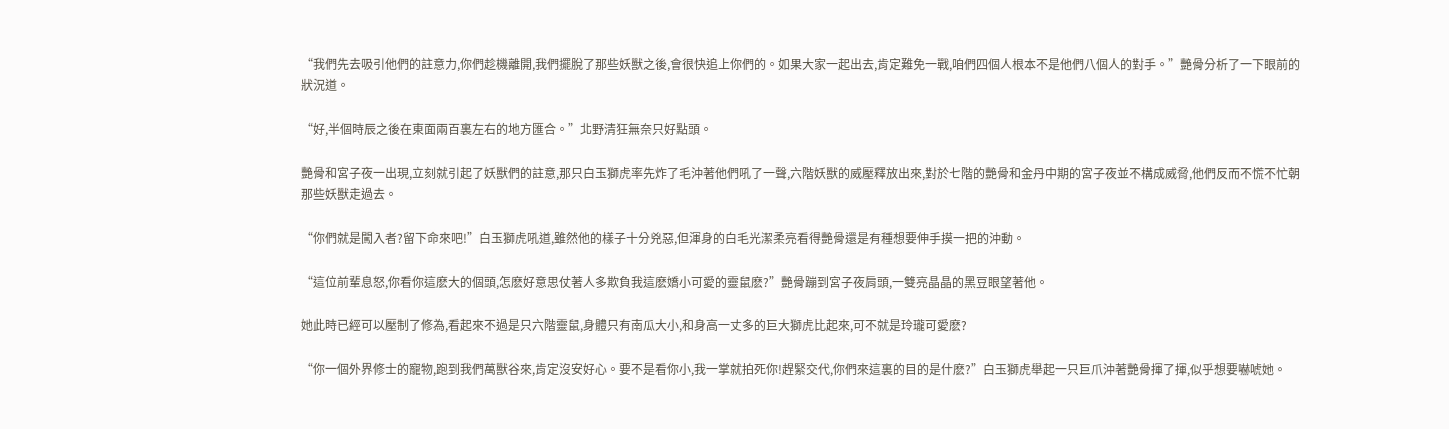“我們先去吸引他們的註意力,你們趁機離開,我們擺脫了那些妖獸之後,會很快追上你們的。如果大家一起出去,肯定難免一戰,咱們四個人根本不是他們八個人的對手。”艷骨分析了一下眼前的狀況道。

“好,半個時辰之後在東面兩百裏左右的地方匯合。”北野清狂無奈只好點頭。

艷骨和宮子夜一出現,立刻就引起了妖獸們的註意,那只白玉獅虎率先炸了毛沖著他們吼了一聲,六階妖獸的威壓釋放出來,對於七階的艷骨和金丹中期的宮子夜並不構成威脅,他們反而不慌不忙朝那些妖獸走過去。

“你們就是闖入者?留下命來吧!”白玉獅虎吼道,雖然他的樣子十分兇惡,但渾身的白毛光潔柔亮看得艷骨還是有種想要伸手摸一把的沖動。

“這位前輩息怒,你看你這麽大的個頭,怎麽好意思仗著人多欺負我這麽嬌小可愛的靈鼠麽?”艷骨蹦到宮子夜肩頭,一雙亮晶晶的黑豆眼望著他。

她此時已經可以壓制了修為,看起來不過是只六階靈鼠,身體只有南瓜大小,和身高一丈多的巨大獅虎比起來,可不就是玲瓏可愛麽?

“你一個外界修士的寵物,跑到我們萬獸谷來,肯定沒安好心。要不是看你小,我一掌就拍死你!趕緊交代,你們來這裏的目的是什麽?”白玉獅虎舉起一只巨爪沖著艷骨揮了揮,似乎想要嚇唬她。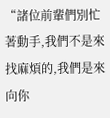“諸位前輩們別忙著動手,我們不是來找麻煩的,我們是來向你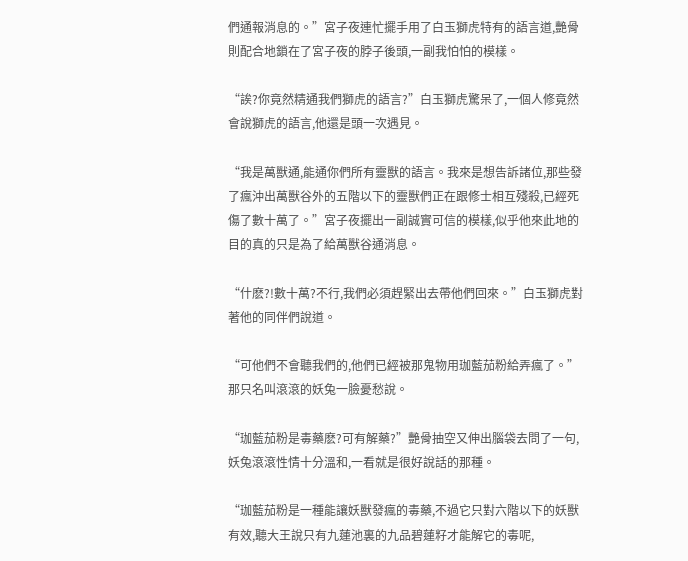們通報消息的。”宮子夜連忙擺手用了白玉獅虎特有的語言道,艷骨則配合地鎖在了宮子夜的脖子後頭,一副我怕怕的模樣。

“誒?你竟然精通我們獅虎的語言?”白玉獅虎驚呆了,一個人修竟然會說獅虎的語言,他還是頭一次遇見。

“我是萬獸通,能通你們所有靈獸的語言。我來是想告訴諸位,那些發了瘋沖出萬獸谷外的五階以下的靈獸們正在跟修士相互殘殺,已經死傷了數十萬了。”宮子夜擺出一副誠實可信的模樣,似乎他來此地的目的真的只是為了給萬獸谷通消息。

“什麽?!數十萬?不行,我們必須趕緊出去帶他們回來。”白玉獅虎對著他的同伴們說道。

“可他們不會聽我們的,他們已經被那鬼物用珈藍茄粉給弄瘋了。”那只名叫滾滾的妖兔一臉憂愁說。

“珈藍茄粉是毒藥麽?可有解藥?”艷骨抽空又伸出腦袋去問了一句,妖兔滾滾性情十分溫和,一看就是很好說話的那種。

“珈藍茄粉是一種能讓妖獸發瘋的毒藥,不過它只對六階以下的妖獸有效,聽大王說只有九蓮池裏的九品碧蓮籽才能解它的毒呢,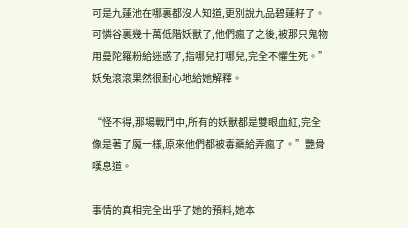可是九蓮池在哪裏都沒人知道,更別說九品碧蓮籽了。可憐谷裏幾十萬低階妖獸了,他們瘋了之後,被那只鬼物用曼陀羅粉給迷惑了,指哪兒打哪兒,完全不懼生死。”妖兔滾滾果然很耐心地給她解釋。

“怪不得,那場戰鬥中,所有的妖獸都是雙眼血紅,完全像是著了魔一樣,原來他們都被毒藥給弄瘋了。”艷骨嘆息道。

事情的真相完全出乎了她的預料,她本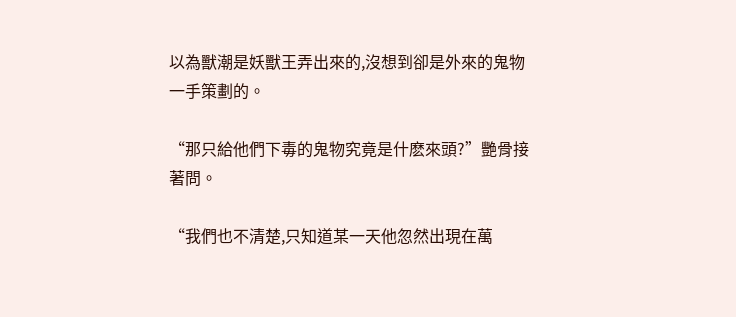以為獸潮是妖獸王弄出來的,沒想到卻是外來的鬼物一手策劃的。

“那只給他們下毒的鬼物究竟是什麽來頭?”艷骨接著問。

“我們也不清楚,只知道某一天他忽然出現在萬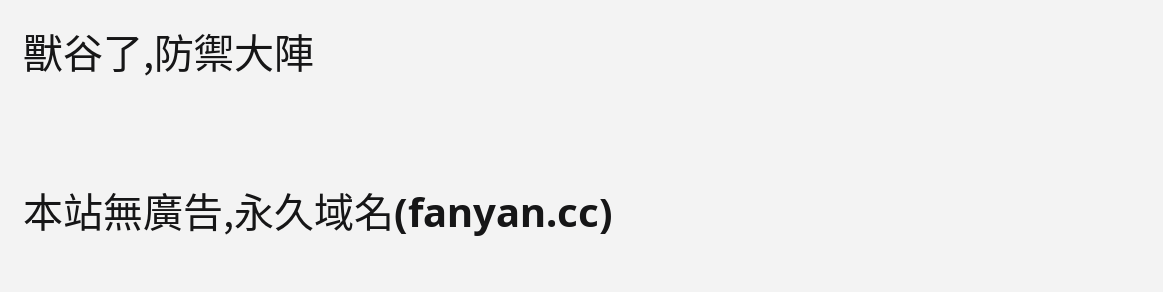獸谷了,防禦大陣

本站無廣告,永久域名(fanyan.cc)